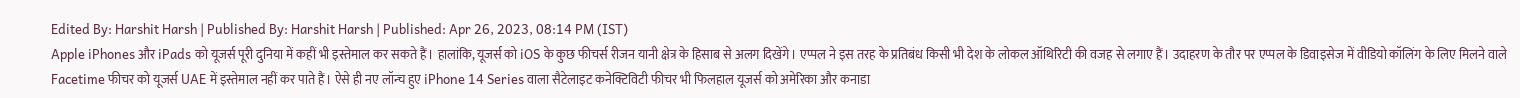Edited By: Harshit Harsh | Published By: Harshit Harsh | Published: Apr 26, 2023, 08:14 PM (IST)
Apple iPhones और iPads को यूजर्स पूरी दुनिया में कहीं भी इस्तेमाल कर सकते हैं। हालांकि, यूजर्स को iOS के कुछ फीचर्स रीजन यानी क्षेत्र के हिसाब से अलग दिखेंगे। एप्पल ने इस तरह के प्रतिबंध किसी भी देश के लोकल ऑथिरिटी की वजह से लगाए हैं। उदाहरण के तौर पर एप्पल के डिवाइसेज में वीडियो कॉलिंग के लिए मिलने वाले Facetime फीचर को यूजर्स UAE में इस्तेमाल नहीं कर पाते हैं। ऐसे ही नए लॉन्च हुए iPhone 14 Series वाला सैटेलाइट कनेक्टिविटी फीचर भी फिलहाल यूजर्स को अमेरिका और कनाडा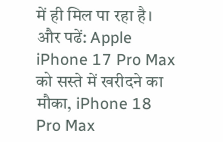में ही मिल पा रहा है। और पढें: Apple iPhone 17 Pro Max को सस्ते में खरीदने का मौका, iPhone 18 Pro Max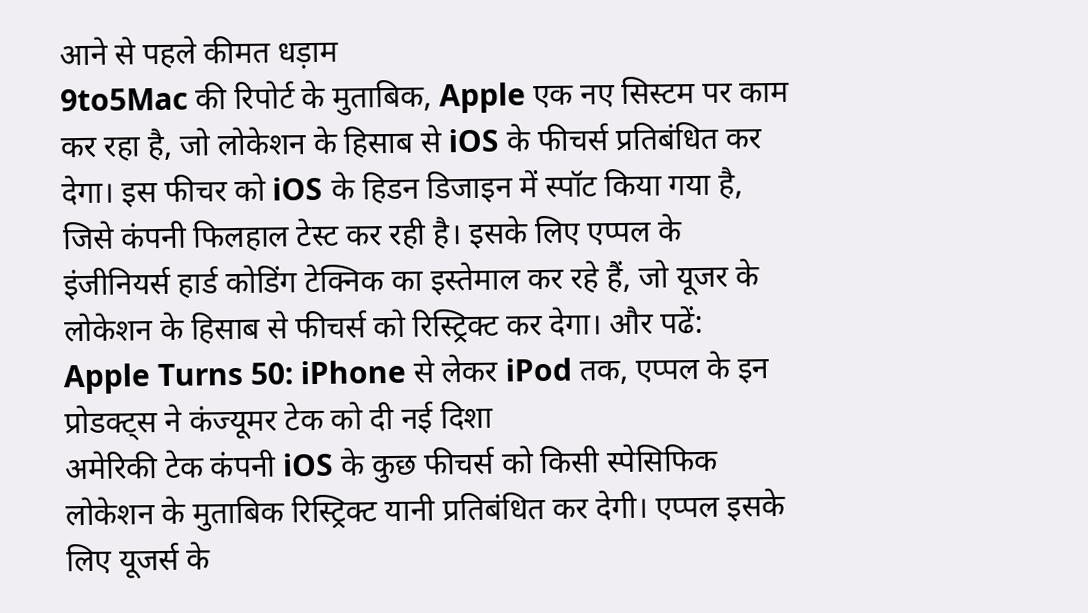आने से पहले कीमत धड़ाम
9to5Mac की रिपोर्ट के मुताबिक, Apple एक नए सिस्टम पर काम कर रहा है, जो लोकेशन के हिसाब से iOS के फीचर्स प्रतिबंधित कर देगा। इस फीचर को iOS के हिडन डिजाइन में स्पॉट किया गया है, जिसे कंपनी फिलहाल टेस्ट कर रही है। इसके लिए एप्पल के इंजीनियर्स हार्ड कोडिंग टेक्निक का इस्तेमाल कर रहे हैं, जो यूजर के लोकेशन के हिसाब से फीचर्स को रिस्ट्रिक्ट कर देगा। और पढें: Apple Turns 50: iPhone से लेकर iPod तक, एप्पल के इन प्रोडक्ट्स ने कंज्यूमर टेक को दी नई दिशा
अमेरिकी टेक कंपनी iOS के कुछ फीचर्स को किसी स्पेसिफिक लोकेशन के मुताबिक रिस्ट्रिक्ट यानी प्रतिबंधित कर देगी। एप्पल इसके लिए यूजर्स के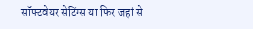सॉफ्टवेयर सेटिंग्स या फिर जहां से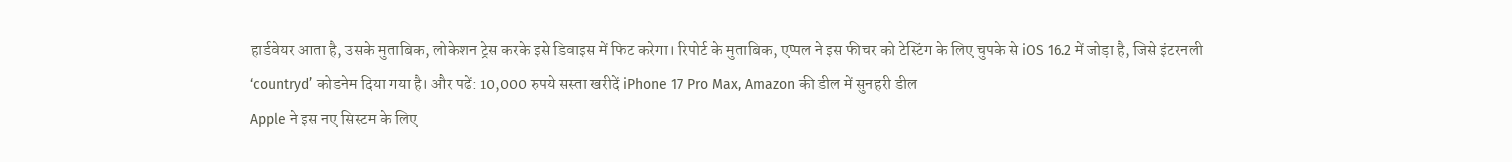हार्डवेयर आता है, उसके मुताबिक, लोकेशन ट्रेस करके इसे डिवाइस में फिट करेगा। रिपोर्ट के मुताबिक, एप्पल ने इस फीचर को टेस्टिंग के लिए चुपके से iOS 16.2 में जोड़ा है, जिसे इंटरनली ‘countryd’ कोडनेम दिया गया है। और पढें: 10,000 रुपये सस्ता खरीदें iPhone 17 Pro Max, Amazon की डील में सुनहरी डील
Apple ने इस नए सिस्टम के लिए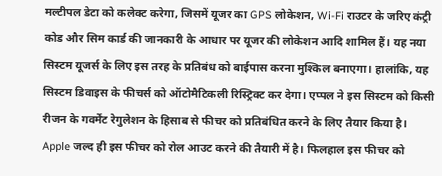मल्टीपल डेटा को कलेक्ट करेगा, जिसमें यूजर का GPS लोकेशन, Wi-Fi राउटर के जरिए कंट्री कोड और सिम कार्ड की जानकारी के आधार पर यूजर की लोकेशन आदि शामिल हैं। यह नया सिस्टम यूजर्स के लिए इस तरह के प्रतिबंध को बाईपास करना मुश्किल बनाएगा। हालांकि, यह सिस्टम डिवाइस के फीचर्स को ऑटोमैटिकली रिस्ट्रिक्ट कर देगा। एप्पल ने इस सिस्टम को किसी रीजन के गवर्मेंट रेगुलेशन के हिसाब से फीचर को प्रतिबंधित करने के लिए तैयार किया है।
Apple जल्द ही इस फीचर को रोल आउट करने की तैयारी में है। फिलहाल इस फीचर को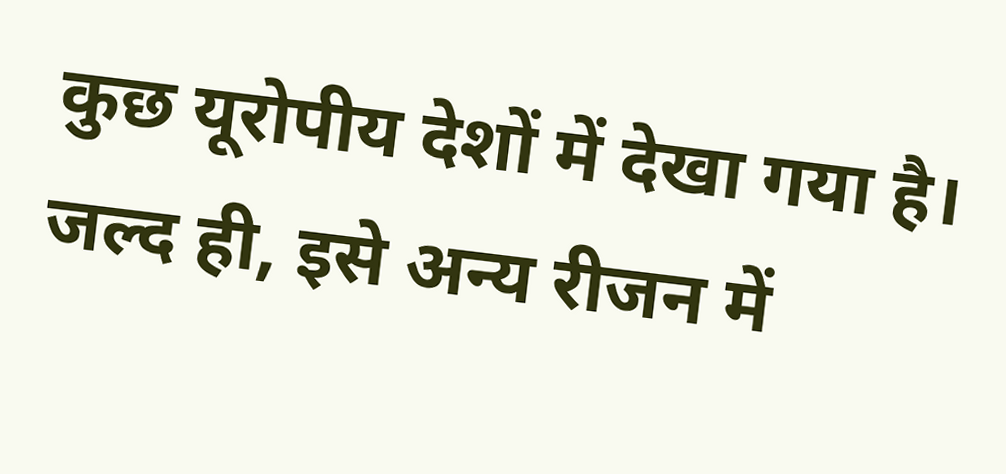कुछ यूरोपीय देशों में देखा गया है। जल्द ही, इसे अन्य रीजन में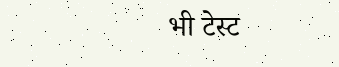भी टेस्ट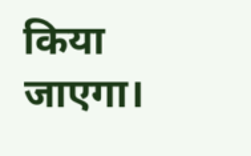किया जाएगा।